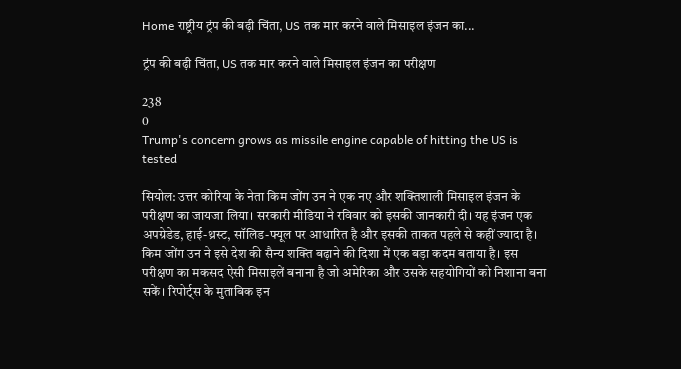Home राष्ट्रीय ट्रंप की बढ़ी चिंता, US तक मार करने वाले मिसाइल इंजन का...

ट्रंप की बढ़ी चिंता, US तक मार करने वाले मिसाइल इंजन का परीक्षण

238
0
Trump's concern grows as missile engine capable of hitting the US is tested

सियोल: उत्तर कोरिया के नेता किम जोंग उन ने एक नए और शक्तिशाली मिसाइल इंजन के परीक्षण का जायजा लिया। सरकारी मीडिया ने रविवार को इसकी जानकारी दी। यह इंजन एक अपग्रेडेड, हाई-थ्रस्ट, सॉलिड-फ्यूल पर आधारित है और इसकी ताकत पहले से कहीं ज्यादा है। किम जोंग उन ने इसे देश की सैन्य शक्ति बढ़ाने की दिशा में एक बड़ा कदम बताया है। इस परीक्षण का मकसद ऐसी मिसाइलें बनाना है जो अमेरिका और उसके सहयोगियों को निशाना बना सकें। रिपोर्ट्स के मुताबिक इन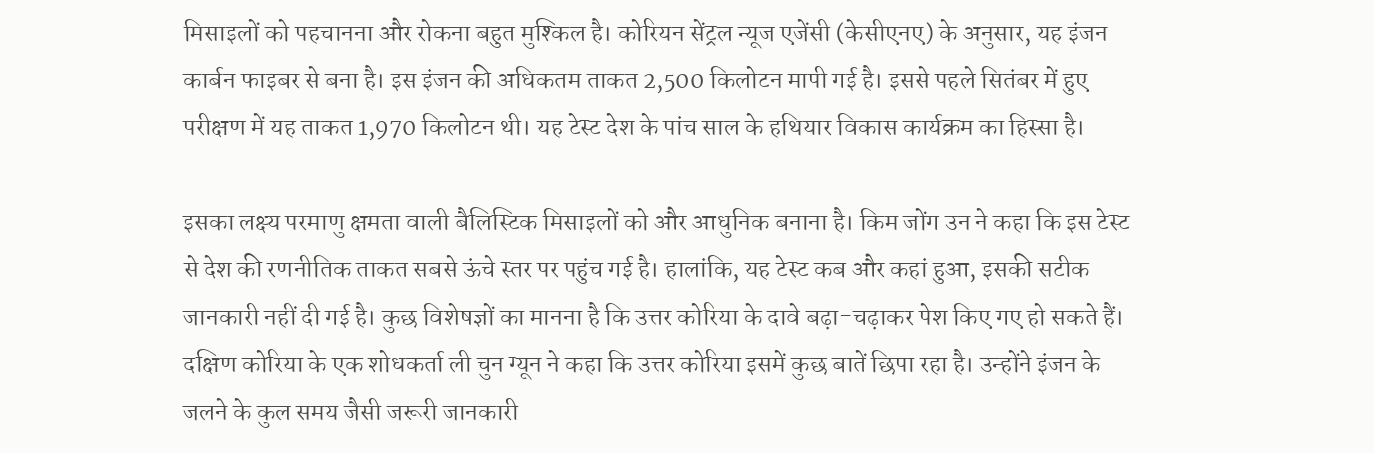मिसाइलों को पहचानना और रोकना बहुत मुश्किल है। कोरियन सेंट्रल न्यूज एजेंसी (केसीएनए) के अनुसार, यह इंजन कार्बन फाइबर से बना है। इस इंजन की अधिकतम ताकत 2,500 किलोटन मापी गई है। इससे पहले सितंबर में हुए परीक्षण में यह ताकत 1,970 किलोटन थी। यह टेस्ट देश के पांच साल के हथियार विकास कार्यक्रम का हिस्सा है।

इसका लक्ष्य परमाणु क्षमता वाली बैलिस्टिक मिसाइलों को और आधुनिक बनाना है। किम जोंग उन ने कहा कि इस टेस्ट से देश की रणनीतिक ताकत सबसे ऊंचे स्तर पर पहुंच गई है। हालांकि, यह टेस्ट कब और कहां हुआ, इसकी सटीक जानकारी नहीं दी गई है। कुछ विशेषज्ञों का मानना है कि उत्तर कोरिया के दावे बढ़ा-चढ़ाकर पेश किए गए हो सकते हैं। दक्षिण कोरिया के एक शोधकर्ता ली चुन ग्यून ने कहा कि उत्तर कोरिया इसमें कुछ बातें छिपा रहा है। उन्होंने इंजन के जलने के कुल समय जैसी जरूरी जानकारी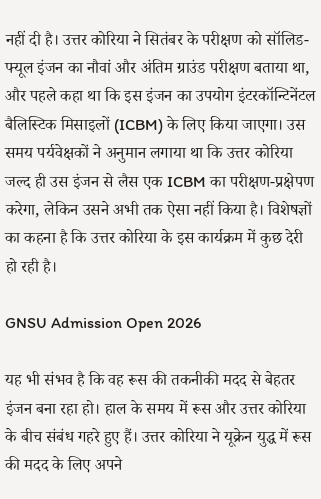नहीं दी है। उत्तर कोरिया ने सितंबर के परीक्षण को सॉलिड-फ्यूल इंजन का नौवां और अंतिम ग्राउंड परीक्षण बताया था, और पहले कहा था कि इस इंजन का उपयोग इंटरकॉन्टिनेंटल बैलिस्टिक मिसाइलों (ICBM) के लिए किया जाएगा। उस समय पर्यवेक्षकों ने अनुमान लगाया था कि उत्तर कोरिया जल्द ही उस इंजन से लैस एक ICBM का परीक्षण-प्रक्षेपण करेगा, लेकिन उसने अभी तक ऐसा नहीं किया है। विशेषज्ञों का कहना है कि उत्तर कोरिया के इस कार्यक्रम में कुछ देरी हो रही है।

GNSU Admission Open 2026

यह भी संभव है कि वह रूस की तकनीकी मदद से बेहतर इंजन बना रहा हो। हाल के समय में रूस और उत्तर कोरिया के बीच संबंध गहरे हुए हैं। उत्तर कोरिया ने यूक्रेन युद्ध में रूस की मदद के लिए अपने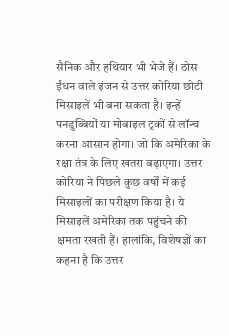सैनिक और हथियार भी भेजे हैं। ठोस ईंधन वाले इंजन से उत्तर कोरिया छोटी मिसाइलें भी बना सकता है। इन्हें पनडुब्बियों या मोबाइल ट्रकों से लॉन्च करना आसान होगा। जो कि अमेरिका के रक्षा तंत्र के लिए खतरा बढ़ाएगा। उत्तर कोरिया ने पिछले कुछ वर्षों में कई मिसाइलों का परीक्षण किया है। ये मिसाइलें अमेरिका तक पहुंचने की क्षमता रखती हैं। हालांकि, विशेषज्ञों का कहना है कि उत्तर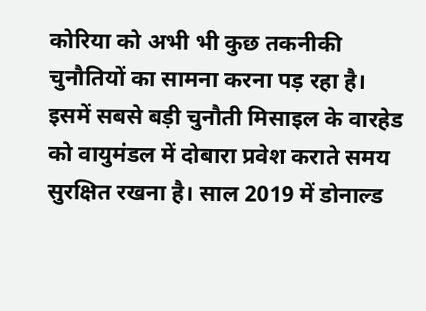कोरिया को अभी भी कुछ तकनीकी चुनौतियों का सामना करना पड़ रहा है। इसमें सबसे बड़ी चुनौती मिसाइल के वारहेड को वायुमंडल में दोबारा प्रवेश कराते समय सुरक्षित रखना है। साल 2019 में डोनाल्ड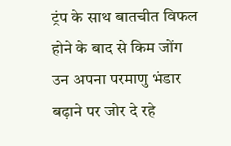ट्रंप के साथ बातचीत विफल होने के बाद से किम जोंग उन अपना परमाणु भंडार बढ़ाने पर जोर दे रहे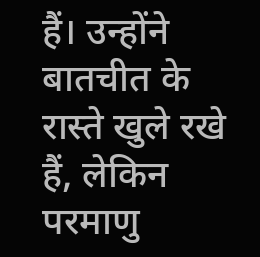हैं। उन्होंने बातचीत के रास्ते खुले रखे हैं, लेकिन परमाणु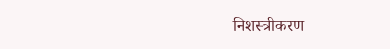निशस्त्रीकरण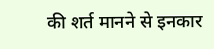की शर्त मानने से इनकार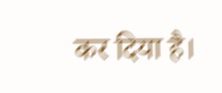कर दिया है।